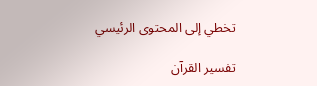تخطي إلى المحتوى الرئيسي

تفسير القرآن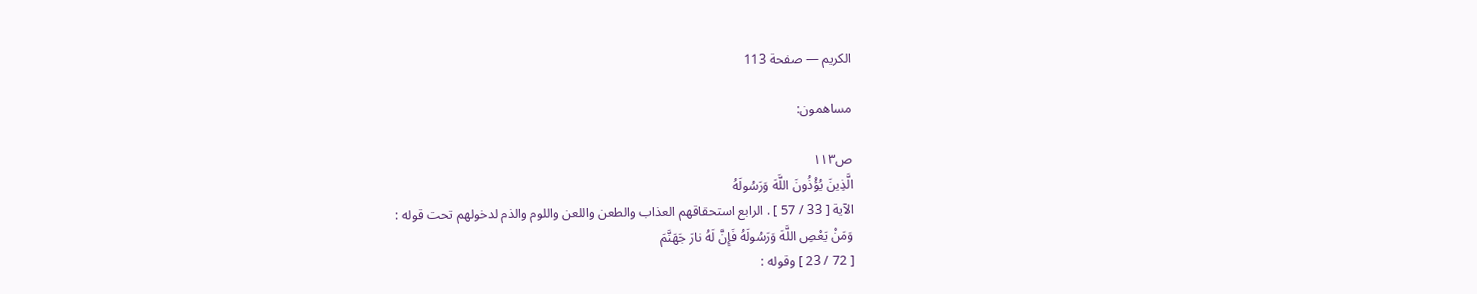الكريم — صفحة 113

مساهمون:

ص١١٣
الَّذِينَ يُؤْذُونَ اللَّهَ وَرَسُولَهُ
الآية [ 33 / 57 ] . الرابع استحقاقهم العذاب والطعن واللعن واللوم والذم لدخولهم تحت قوله :
وَمَنْ يَعْصِ اللَّهَ وَرَسُولَهُ فَإِنَّ لَهُ نارَ جَهَنَّمَ
[ 72 / 23 ] وقوله :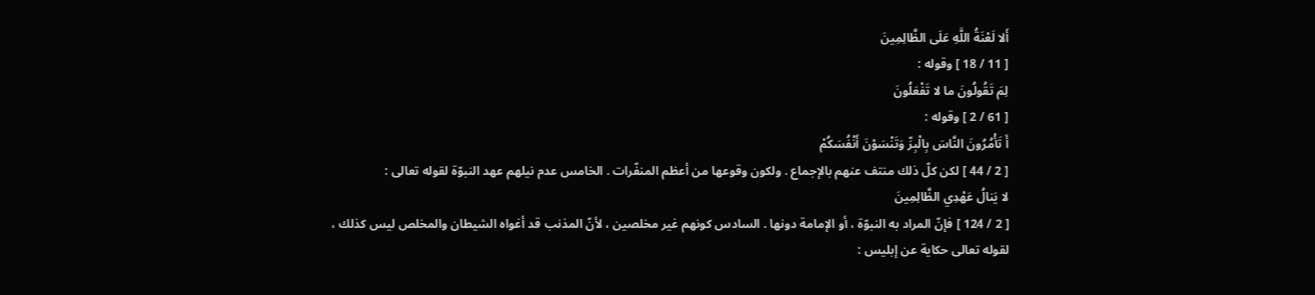أَلا لَعْنَةُ اللَّهِ عَلَى الظَّالِمِينَ
[ 11 / 18 ] وقوله :
لِمَ تَقُولُونَ ما لا تَفْعَلُونَ
[ 61 / 2 ] وقوله :
أَ تَأْمُرُونَ النَّاسَ بِالْبِرِّ وَتَنْسَوْنَ أَنْفُسَكُمْ
[ 2 / 44 ] لكن كلّ ذلك منتف عنهم بالإجماع . ولكون وقوعها من أعظم المنفّرات . الخامس عدم نيلهم عهد النبوّة لقوله تعالى :
لا يَنالُ عَهْدِي الظَّالِمِينَ
[ 2 / 124 ] فإنّ المراد به النبوّة ، أو الإمامة دونها . السادس كونهم غير مخلصين ، لأنّ المذنب قد أغواه الشيطان والمخلص ليس كذلك ، لقوله تعالى حكاية عن إبليس :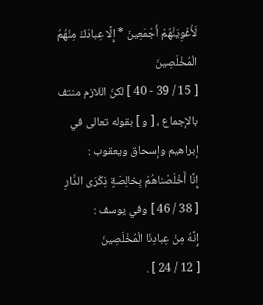لَأُغْوِيَنَّهُمْ أَجْمَعِينَ * إِلَّا عِبادَكَ مِنْهُمُ الْمُخْلَصِينَ
[ 15 / 39 - 40 ] لكنّ اللازم منتف بالإجماع ، [ و ] بقوله تعالى في إبراهيم وإسحاق ويعقوب :
إِنَّا أَخْلَصْناهُمْ بِخالِصَةٍ ذِكْرَى الدَّارِ
[ 38 / 46 ] وفي يوسف :
إِنَّهُ مِنْ عِبادِنَا الْمُخْلَصِينَ
[ 12 / 24 ] .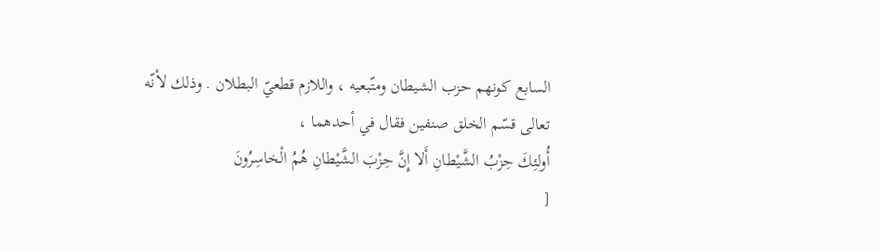السابع كونهم حزب الشيطان ومتّبعيه ، واللازم قطعيّ البطلان . وذلك لأنّه تعالى قسّم الخلق صنفين فقال في أحدهما ،
أُولئِكَ حِزْبُ الشَّيْطانِ أَلا إِنَّ حِزْبَ الشَّيْطانِ هُمُ الْخاسِرُونَ
[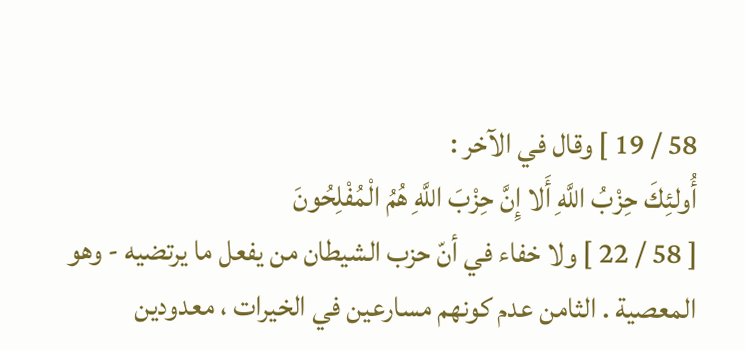58 / 19 ] وقال في الآخر :
أُولئِكَ حِزْبُ اللَّهِ أَلا إِنَّ حِزْبَ اللَّهِ هُمُ الْمُفْلِحُونَ
[ 58 / 22 ] ولا خفاء في أنّ حزب الشيطان من يفعل ما يرتضيه - وهو المعصية . الثامن عدم كونهم مسارعين في الخيرات ، معدودين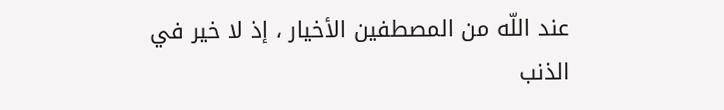عند اللّه من المصطفين الأخيار ، إذ لا خير في الذنب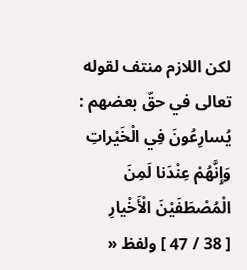لكن اللازم منتف لقوله تعالى في حقّ بعضهم :
يُسارِعُونَ فِي الْخَيْراتِ
وَإِنَّهُمْ عِنْدَنا لَمِنَ الْمُصْطَفَيْنَ الْأَخْيارِ
[ 38 / 47 ] ولفظ «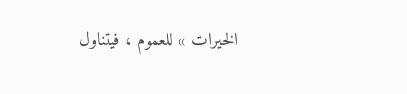الخيرات » للعموم ، فيتناول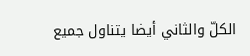الكلّ والثاني أيضا يتناول جميع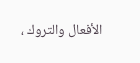الأفعال والتروك ،